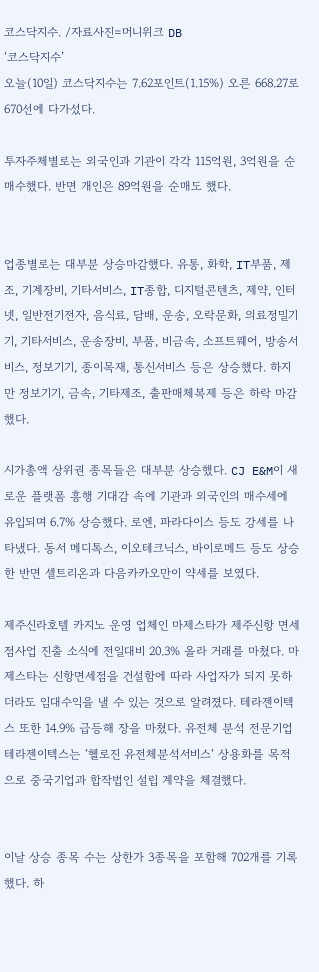코스닥지수. /자료사진=머니위크 DB
‘코스닥지수’
오늘(10일) 코스닥지수는 7.62포인트(1.15%) 오른 668.27로 670선에 다가섰다.

투자주체별로는 외국인과 기관이 각각 115억원, 3억원을 순매수했다. 반면 개인은 89억원을 순매도 했다.


업종별로는 대부분 상승마감했다. 유통, 화학, IT부품, 제조, 기계장비, 기타서비스, IT종합, 디지털콘텐츠, 제약, 인터넷, 일반전기전자, 음식료, 담배, 운송, 오락문화, 의료정밀기기, 기타서비스, 운송장비, 부품, 비금속, 소프트웨어, 방송서비스, 정보기기, 종이목재, 통신서비스 등은 상승했다. 하지만 정보기기, 금속, 기타제조, 출판매체복제 등은 하락 마감했다.

시가총액 상위권 종목들은 대부분 상승했다. CJ E&M이 새로운 플랫폼 흥행 기대감 속에 기관과 외국인의 매수세에 유입되며 6.7% 상승했다. 로엔, 파라다이스 등도 강세를 나타냈다. 동서 메디톡스, 이오테크닉스, 바이로메드 등도 상승한 반면 셀트리온과 다음카카오만이 약세를 보였다.

제주신라호텔 카지노 운영 업체인 마제스타가 제주신항 면세점사업 진출 소식에 전일대비 20.3% 올라 거래를 마쳤다. 마제스타는 신항면세점을 건설함에 따라 사업자가 되지 못하더라도 임대수익을 낼 수 있는 것으로 알려졌다. 테라젠이텍스 또한 14.9% 급등해 장을 마쳤다. 유전체 분석 전문기업 테라젠이텍스는 ‘헬로진 유전체분석서비스‘ 상용화를 목적으로 중국기업과 합작법인 설립 계약을 체결했다.


이날 상승 종목 수는 상한가 3종목을 포함해 702개를 기록했다. 하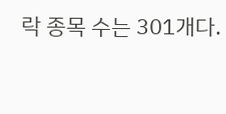락 종목 수는 301개다.